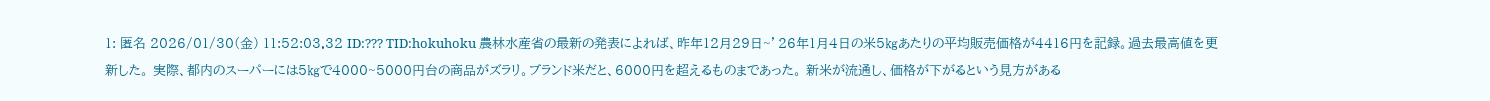1: 匿名 2026/01/30(金) 11:52:03.32 ID:??? TID:hokuhoku 農林水産省の最新の発表によれば、昨年12月29日~’26年1月4日の米5㎏あたりの平均販売価格が4416円を記録。過去最高値を更新した。 実際、都内のスーパーには5㎏で4000~5000円台の商品がズラリ。ブランド米だと、6000円を超えるものまであった。 新米が流通し、価格が下がるという見方がある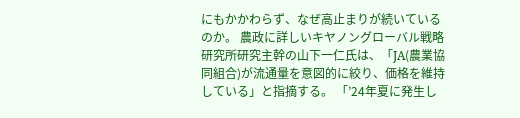にもかかわらず、なぜ高止まりが続いているのか。 農政に詳しいキヤノングローバル戦略研究所研究主幹の山下一仁氏は、「JA(農業協同組合)が流通量を意図的に絞り、価格を維持している」と指摘する。 「’24年夏に発生し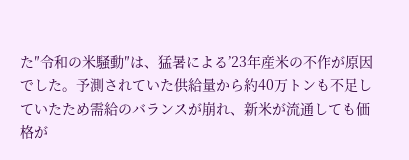た″令和の米騒動″は、猛暑による’23年産米の不作が原因でした。予測されていた供給量から約40万トンも不足していたため需給のバランスが崩れ、新米が流通しても価格が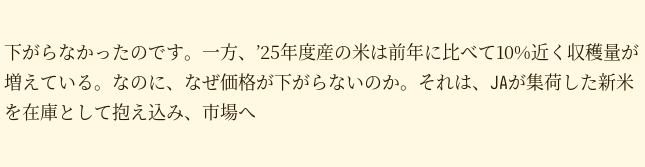下がらなかったのです。一方、’25年度産の米は前年に比べて10%近く収穫量が増えている。なのに、なぜ価格が下がらないのか。それは、JAが集荷した新米を在庫として抱え込み、市場へ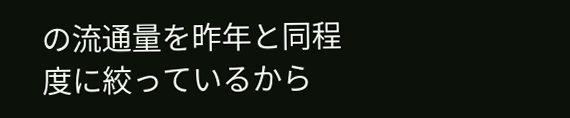の流通量を昨年と同程度に絞っているから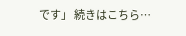です」 続きはこちら…